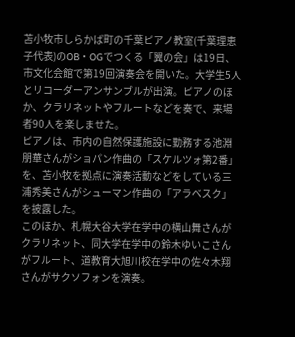苫小牧市しらかば町の千葉ピアノ教室(千葉理恵子代表)のOB・OGでつくる「翼の会」は19日、市文化会館で第19回演奏会を開いた。大学生5人とリコーダーアンサンブルが出演。ピアノのほか、クラリネットやフルートなどを奏で、来場者90人を楽しませた。
ピアノは、市内の自然保護施設に勤務する池淵朋華さんがショパン作曲の「スケルツォ第2番」を、苫小牧を拠点に演奏活動などをしている三浦秀美さんがシューマン作曲の「アラベスク」を披露した。
このほか、札幌大谷大学在学中の横山舞さんがクラリネット、同大学在学中の鈴木ゆいこさんがフルート、道教育大旭川校在学中の佐々木翔さんがサクソフォンを演奏。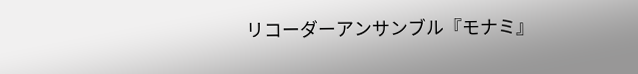リコーダーアンサンブル『モナミ』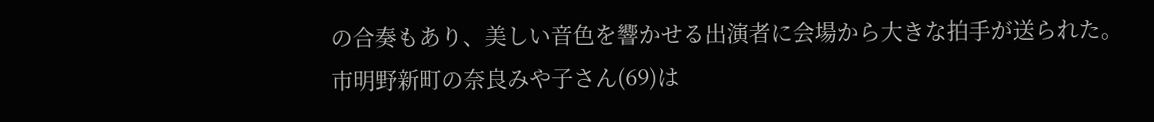の合奏もあり、美しい音色を響かせる出演者に会場から大きな拍手が送られた。
市明野新町の奈良みや子さん(69)は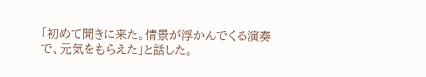「初めて聞きに来た。情景が浮かんでくる演奏で、元気をもらえた」と話した。